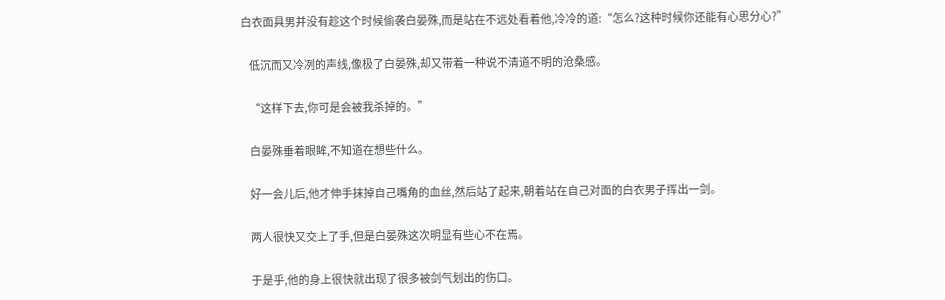白衣面具男并没有趁这个时候偷袭白晏殊,而是站在不远处看着他,冷冷的道:“怎么?这种时候你还能有心思分心?”

    低沉而又冷冽的声线,像极了白晏殊,却又带着一种说不清道不明的沧桑感。

    “这样下去,你可是会被我杀掉的。”

    白晏殊垂着眼眸,不知道在想些什么。

    好一会儿后,他才伸手抹掉自己嘴角的血丝,然后站了起来,朝着站在自己对面的白衣男子挥出一剑。

    两人很快又交上了手,但是白晏殊这次明显有些心不在焉。

    于是乎,他的身上很快就出现了很多被剑气划出的伤口。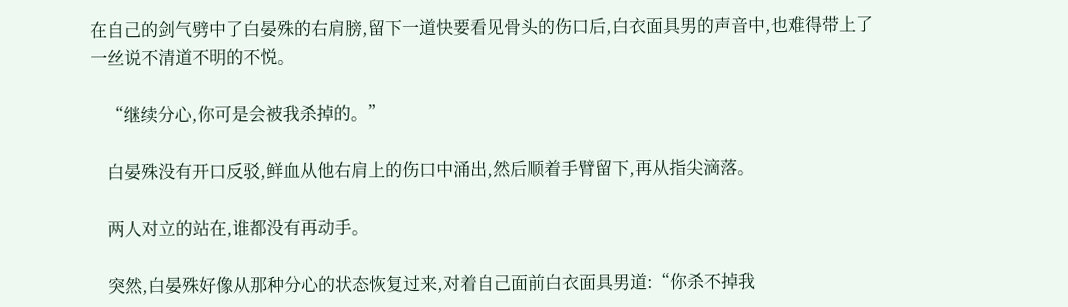在自己的剑气劈中了白晏殊的右肩膀,留下一道快要看见骨头的伤口后,白衣面具男的声音中,也难得带上了一丝说不清道不明的不悦。

    “继续分心,你可是会被我杀掉的。”

    白晏殊没有开口反驳,鲜血从他右肩上的伤口中涌出,然后顺着手臂留下,再从指尖滴落。

    两人对立的站在,谁都没有再动手。

    突然,白晏殊好像从那种分心的状态恢复过来,对着自己面前白衣面具男道:“你杀不掉我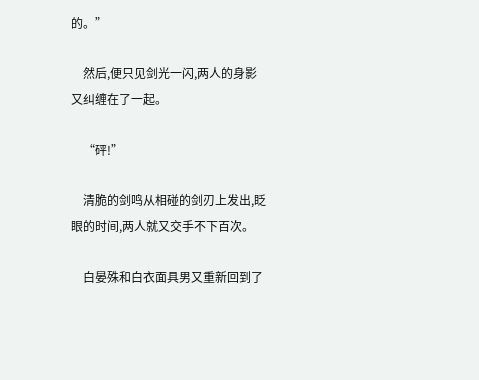的。”

    然后,便只见剑光一闪,两人的身影又纠缠在了一起。

    “砰!”

    清脆的剑鸣从相碰的剑刃上发出,眨眼的时间,两人就又交手不下百次。

    白晏殊和白衣面具男又重新回到了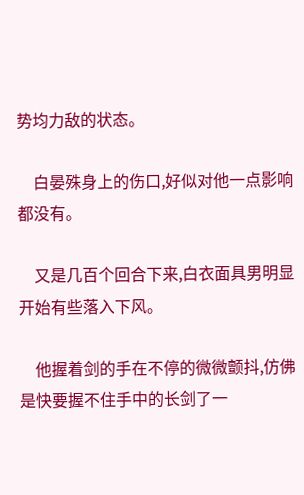势均力敌的状态。

    白晏殊身上的伤口,好似对他一点影响都没有。

    又是几百个回合下来,白衣面具男明显开始有些落入下风。

    他握着剑的手在不停的微微颤抖,仿佛是快要握不住手中的长剑了一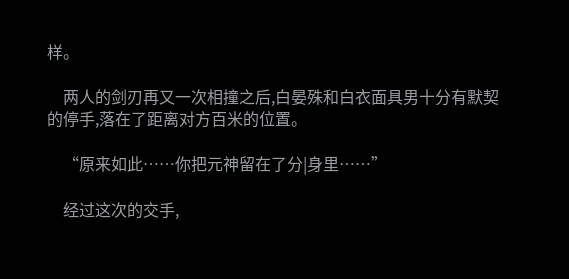样。

    两人的剑刃再又一次相撞之后,白晏殊和白衣面具男十分有默契的停手,落在了距离对方百米的位置。

    “原来如此……你把元神留在了分|身里……”

    经过这次的交手,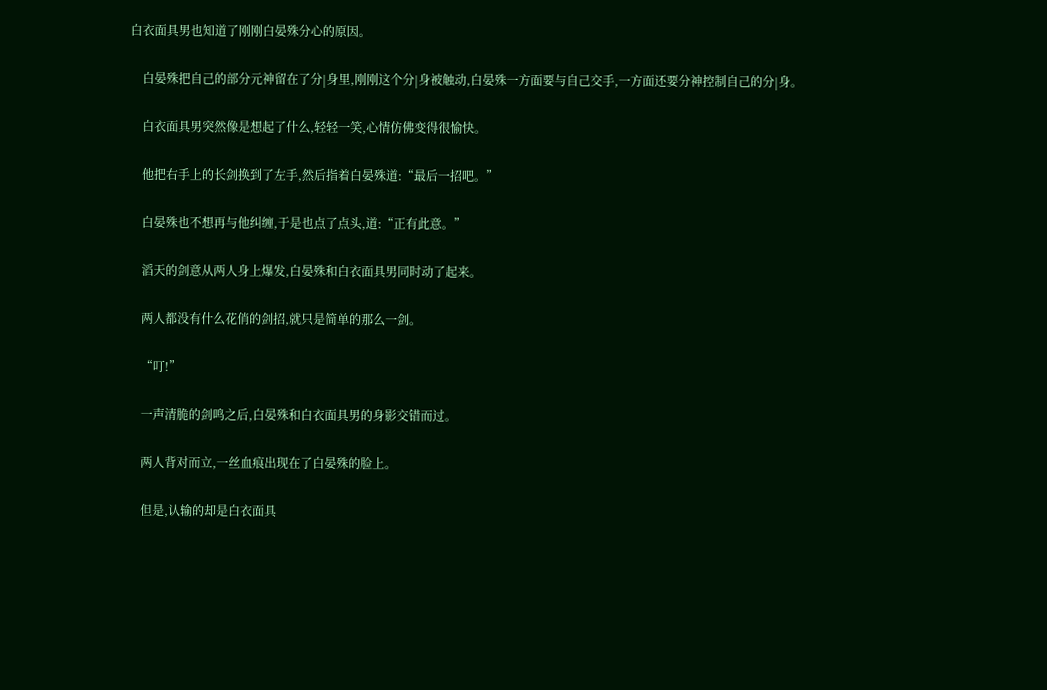白衣面具男也知道了刚刚白晏殊分心的原因。

    白晏殊把自己的部分元神留在了分|身里,刚刚这个分|身被触动,白晏殊一方面要与自己交手,一方面还要分神控制自己的分|身。

    白衣面具男突然像是想起了什么,轻轻一笑,心情仿佛变得很愉快。

    他把右手上的长剑换到了左手,然后指着白晏殊道:“最后一招吧。”

    白晏殊也不想再与他纠缠,于是也点了点头,道:“正有此意。”

    滔天的剑意从两人身上爆发,白晏殊和白衣面具男同时动了起来。

    两人都没有什么花俏的剑招,就只是简单的那么一剑。

    “叮!”

    一声清脆的剑鸣之后,白晏殊和白衣面具男的身影交错而过。

    两人背对而立,一丝血痕出现在了白晏殊的脸上。

    但是,认输的却是白衣面具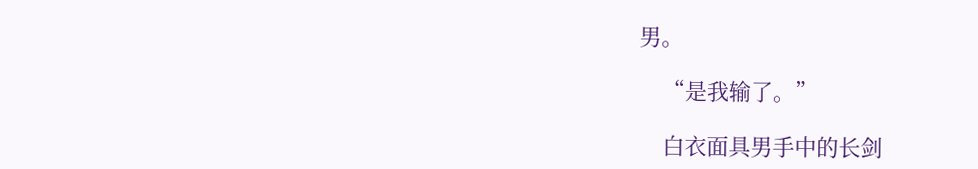男。

    “是我输了。”

    白衣面具男手中的长剑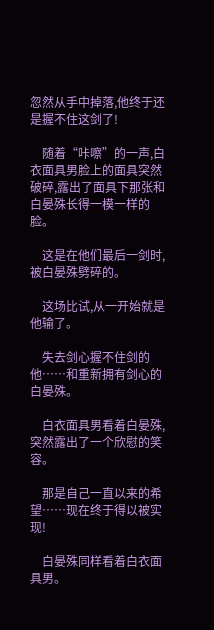忽然从手中掉落,他终于还是握不住这剑了!

    随着“咔嚓”的一声,白衣面具男脸上的面具突然破碎,露出了面具下那张和白晏殊长得一模一样的脸。

    这是在他们最后一剑时,被白晏殊劈碎的。

    这场比试,从一开始就是他输了。

    失去剑心握不住剑的他……和重新拥有剑心的白晏殊。

    白衣面具男看着白晏殊,突然露出了一个欣慰的笑容。

    那是自己一直以来的希望……现在终于得以被实现!

    白晏殊同样看着白衣面具男。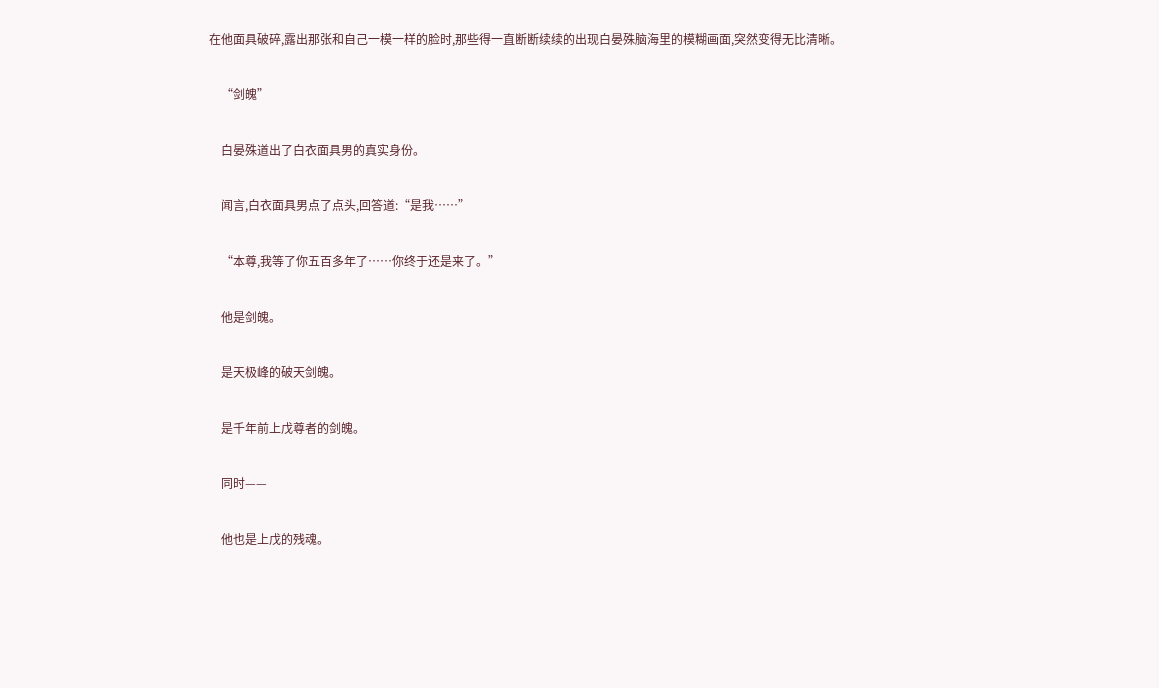在他面具破碎,露出那张和自己一模一样的脸时,那些得一直断断续续的出现白晏殊脑海里的模糊画面,突然变得无比清晰。

    “剑魄”

    白晏殊道出了白衣面具男的真实身份。

    闻言,白衣面具男点了点头,回答道:“是我……”

    “本尊,我等了你五百多年了……你终于还是来了。”

    他是剑魄。

    是天极峰的破天剑魄。

    是千年前上戊尊者的剑魄。

    同时——

    他也是上戊的残魂。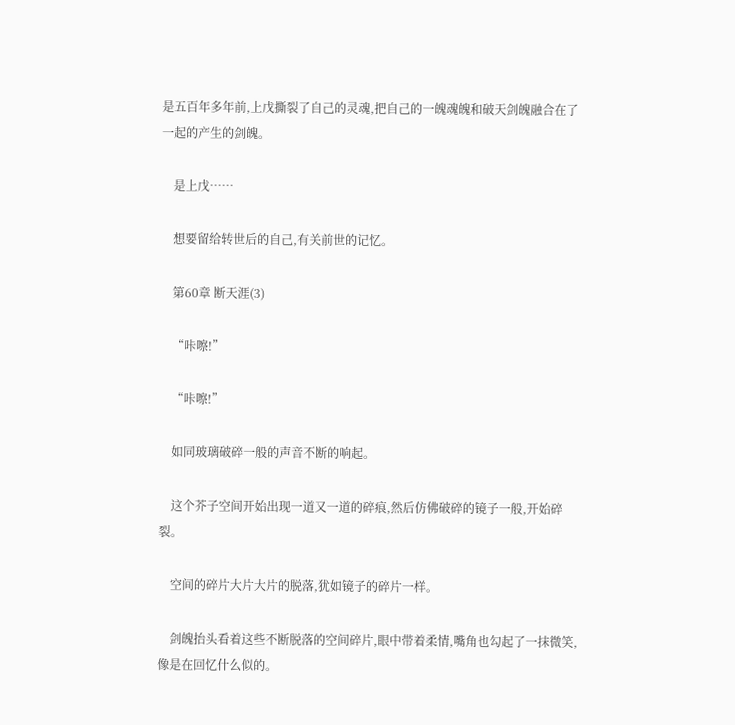是五百年多年前,上戊撕裂了自己的灵魂,把自己的一魄魂魄和破天剑魄融合在了一起的产生的剑魄。

    是上戊……

    想要留给转世后的自己,有关前世的记忆。

    第60章 断天涯(3)

    “咔嚓!”

    “咔嚓!”

    如同玻璃破碎一般的声音不断的响起。

    这个芥子空间开始出现一道又一道的碎痕,然后仿佛破碎的镜子一般,开始碎裂。

    空间的碎片大片大片的脱落,犹如镜子的碎片一样。

    剑魄抬头看着这些不断脱落的空间碎片,眼中带着柔情,嘴角也勾起了一抹微笑,像是在回忆什么似的。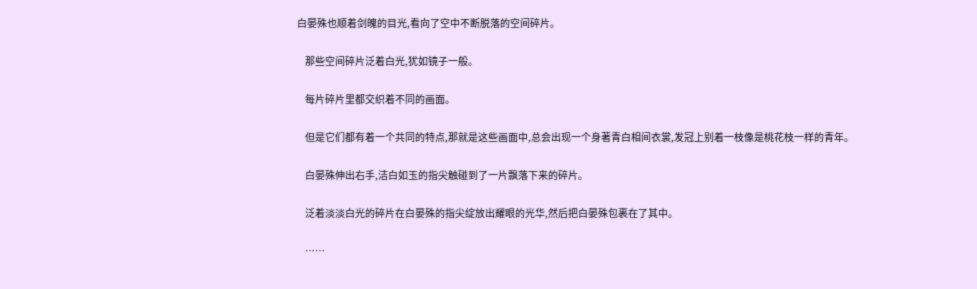白晏殊也顺着剑魄的目光,看向了空中不断脱落的空间碎片。

    那些空间碎片泛着白光,犹如镜子一般。

    每片碎片里都交织着不同的画面。

    但是它们都有着一个共同的特点,那就是这些画面中,总会出现一个身著青白相间衣裳,发冠上别着一枝像是桃花枝一样的青年。

    白晏殊伸出右手,洁白如玉的指尖触碰到了一片飘落下来的碎片。

    泛着淡淡白光的碎片在白晏殊的指尖绽放出耀眼的光华,然后把白晏殊包裹在了其中。

    ……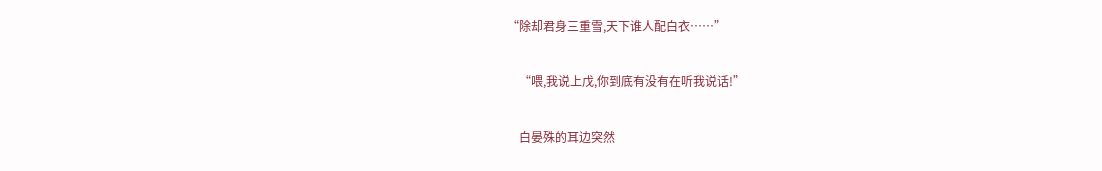“除却君身三重雪,天下谁人配白衣……”

    “喂,我说上戊,你到底有没有在听我说话!”

    白晏殊的耳边突然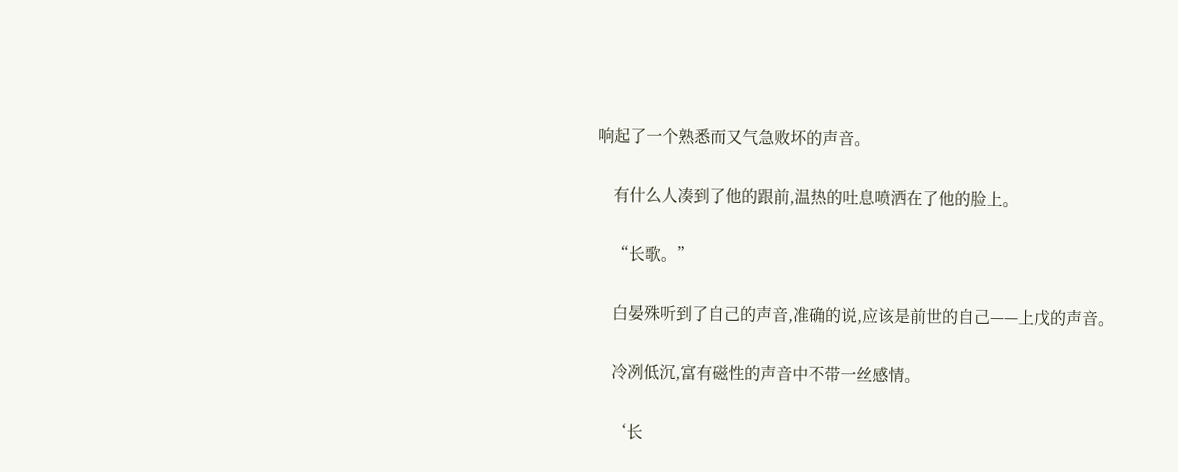响起了一个熟悉而又气急败坏的声音。

    有什么人凑到了他的跟前,温热的吐息喷洒在了他的脸上。

    “长歌。”

    白晏殊听到了自己的声音,准确的说,应该是前世的自己——上戊的声音。

    冷冽低沉,富有磁性的声音中不带一丝感情。

    ‘长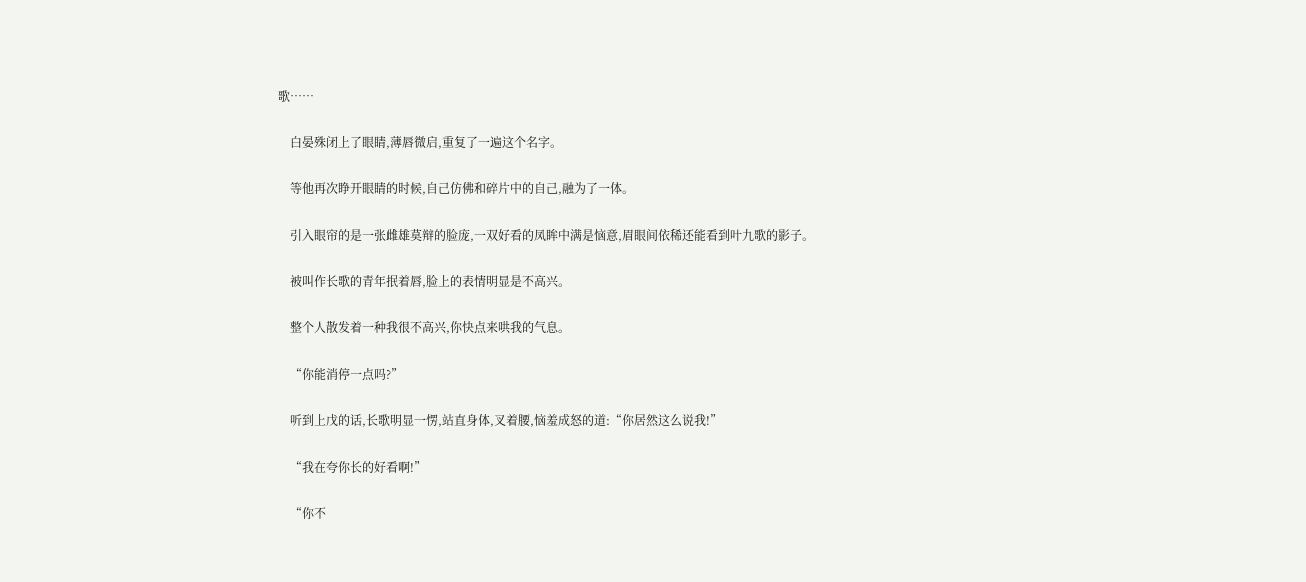歌……

    白晏殊闭上了眼睛,薄唇微启,重复了一遍这个名字。

    等他再次睁开眼睛的时候,自己仿佛和碎片中的自己,融为了一体。

    引入眼帘的是一张雌雄莫辩的脸庞,一双好看的凤眸中满是恼意,眉眼间依稀还能看到叶九歌的影子。

    被叫作长歌的青年抿着唇,脸上的表情明显是不高兴。

    整个人散发着一种我很不高兴,你快点来哄我的气息。

    “你能消停一点吗?”

    听到上戊的话,长歌明显一愣,站直身体,叉着腰,恼羞成怒的道:“你居然这么说我!”

    “我在夸你长的好看啊!”

    “你不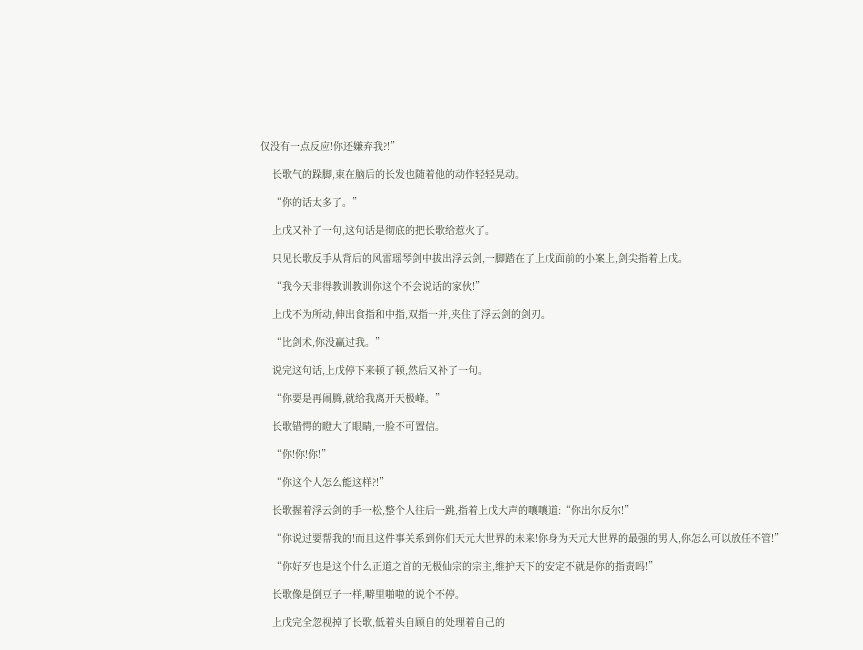仅没有一点反应!你还嫌弃我?!”

    长歌气的跺脚,束在脑后的长发也随着他的动作轻轻晃动。

    “你的话太多了。”

    上戊又补了一句,这句话是彻底的把长歌给惹火了。

    只见长歌反手从背后的风雷瑶琴剑中拔出浮云剑,一脚踏在了上戊面前的小案上,剑尖指着上戊。

    “我今天非得教训教训你这个不会说话的家伙!”

    上戊不为所动,伸出食指和中指,双指一并,夹住了浮云剑的剑刃。

    “比剑术,你没赢过我。”

    说完这句话,上戊停下来顿了顿,然后又补了一句。

    “你要是再闹腾,就给我离开天极峰。”

    长歌错愕的瞪大了眼睛,一脸不可置信。

    “你!你!你!”

    “你这个人怎么能这样?!”

    长歌握着浮云剑的手一松,整个人往后一跳,指着上戊大声的嚷嚷道:“你出尔反尔!”

    “你说过要帮我的!而且这件事关系到你们天元大世界的未来!你身为天元大世界的最强的男人,你怎么可以放任不管!”

    “你好歹也是这个什么正道之首的无极仙宗的宗主,维护天下的安定不就是你的指责吗!”

    长歌像是倒豆子一样,噼里啪啦的说个不停。

    上戊完全忽视掉了长歌,低着头自顾自的处理着自己的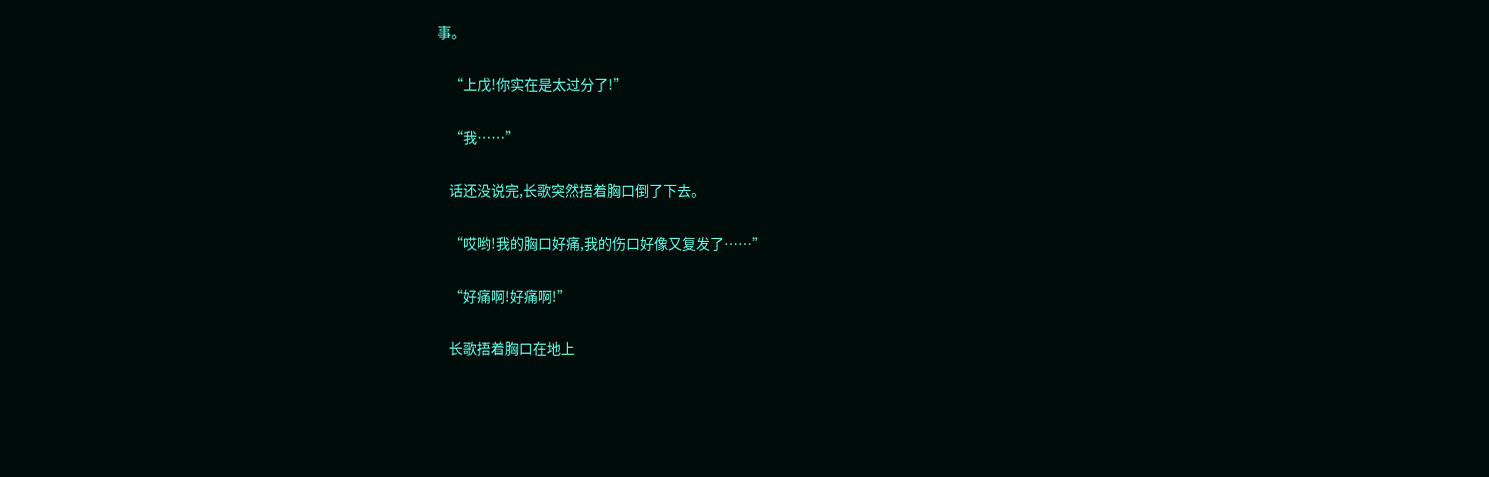事。

    “上戊!你实在是太过分了!”

    “我……”

    话还没说完,长歌突然捂着胸口倒了下去。

    “哎哟!我的胸口好痛,我的伤口好像又复发了……”

    “好痛啊!好痛啊!”

    长歌捂着胸口在地上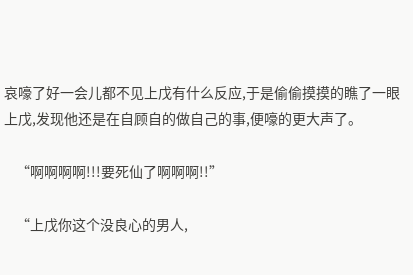哀嚎了好一会儿都不见上戊有什么反应,于是偷偷摸摸的瞧了一眼上戊,发现他还是在自顾自的做自己的事,便嚎的更大声了。

    “啊啊啊啊!!!要死仙了啊啊啊!!”

    “上戊你这个没良心的男人,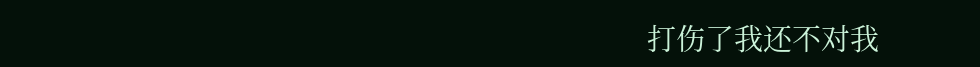打伤了我还不对我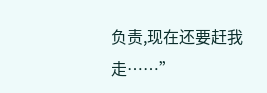负责,现在还要赶我走……”